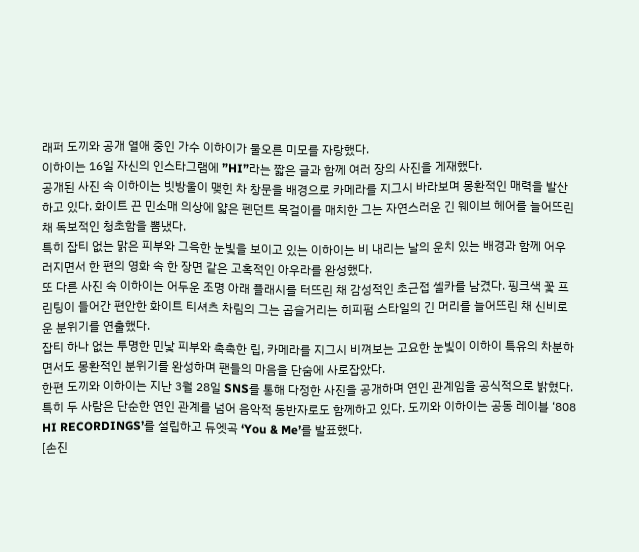래퍼 도끼와 공개 열애 중인 가수 이하이가 물오른 미모를 자랑했다.
이하이는 16일 자신의 인스타그램에 ”HI”라는 짧은 글과 함께 여러 장의 사진을 게재했다.
공개된 사진 속 이하이는 빗방울이 맺힌 차 창문을 배경으로 카메라를 지그시 바라보며 몽환적인 매력을 발산하고 있다. 화이트 끈 민소매 의상에 얇은 펜던트 목걸이를 매치한 그는 자연스러운 긴 웨이브 헤어를 늘어뜨린 채 독보적인 청초함을 뽐냈다.
특히 잡티 없는 맑은 피부와 그윽한 눈빛을 보이고 있는 이하이는 비 내리는 날의 운치 있는 배경과 함께 어우러지면서 한 편의 영화 속 한 장면 같은 고혹적인 아우라를 완성했다.
또 다른 사진 속 이하이는 어두운 조명 아래 플래시를 터뜨린 채 감성적인 초근접 셀카를 남겼다. 핑크색 꽃 프린팅이 들어간 편안한 화이트 티셔츠 차림의 그는 곱슬거리는 히피펌 스타일의 긴 머리를 늘어뜨린 채 신비로운 분위기를 연출했다.
잡티 하나 없는 투명한 민낯 피부와 촉촉한 립, 카메라를 지그시 비껴보는 고요한 눈빛이 이하이 특유의 차분하면서도 몽환적인 분위기를 완성하며 팬들의 마음을 단숨에 사로잡았다.
한편 도끼와 이하이는 지난 3월 28일 SNS를 통해 다정한 사진을 공개하며 연인 관계임을 공식적으로 밝혔다. 특히 두 사람은 단순한 연인 관계를 넘어 음악적 동반자로도 함께하고 있다. 도끼와 이하이는 공동 레이블 ‘808 HI RECORDINGS’를 설립하고 듀엣곡 ‘You & Me’를 발표했다.
[손진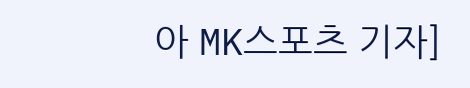아 MK스포츠 기자]